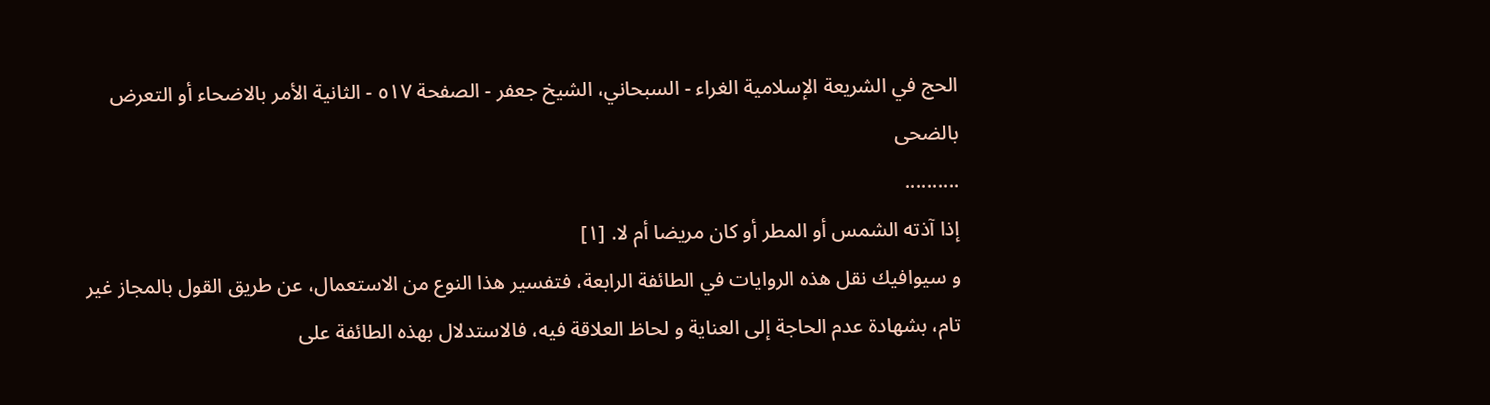الحج في الشريعة الإسلامية الغراء - السبحاني، الشيخ جعفر - الصفحة ٥١٧ - الثانية الأمر بالاضحاء أو التعرض بالضحى
..........
إذا آذته الشمس أو المطر أو كان مريضا أم لا. [١]
و سيوافيك نقل هذه الروايات في الطائفة الرابعة، فتفسير هذا النوع من الاستعمال، عن طريق القول بالمجاز غير تام، بشهادة عدم الحاجة إلى العناية و لحاظ العلاقة فيه، فالاستدلال بهذه الطائفة على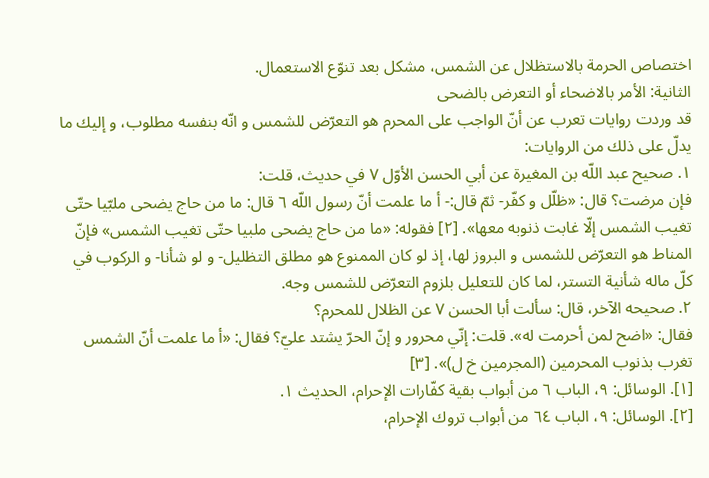اختصاص الحرمة بالاستظلال عن الشمس، مشكل بعد تنوّع الاستعمال.
الثانية: الأمر بالاضحاء أو التعرض بالضحى
قد وردت روايات تعرب عن أنّ الواجب على المحرم هو التعرّض للشمس و انّه بنفسه مطلوب، و إليك ما يدلّ على ذلك من الروايات:
١. صحيح عبد اللّه بن المغيرة عن أبي الحسن الأوّل ٧ في حديث، قلت:
فإن مرضت؟ قال: «ظلّل و كفّر- ثمّ قال:- أ ما علمت أنّ رسول اللّه ٦ قال: ما من حاج يضحى ملبّيا حتّى تغيب الشمس إلّا غابت ذنوبه معها». [٢] فقوله: «ما من حاج يضحى ملبيا حتّى تغيب الشمس» فإنّ المناط هو التعرّض للشمس و البروز لها، إذ لو كان الممنوع هو مطلق التظليل- و لو شأنا- و الركوب في كلّ ماله شأنية التستر، لما كان للتعليل بلزوم التعرّض للشمس وجه.
٢. صحيحه الآخر، قال: سألت أبا الحسن ٧ عن الظلال للمحرم؟
فقال: «اضح لمن أحرمت له». قلت: إنّي محرور و إنّ الحرّ يشتد عليّ؟ فقال: «أ ما علمت أنّ الشمس تغرب بذنوب المحرمين (المجرمين خ ل)». [٣]
[١]. الوسائل: ٩، الباب ٦ من أبواب بقية كفّارات الإحرام، الحديث ١.
[٢]. الوسائل: ٩، الباب ٦٤ من أبواب تروك الإحرام،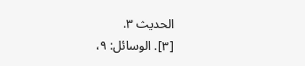الحديث ٣.
[٣]. الوسائل: ٩،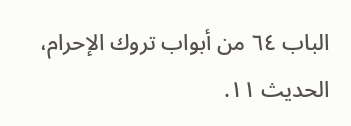الباب ٦٤ من أبواب تروك الإحرام، الحديث ١١.